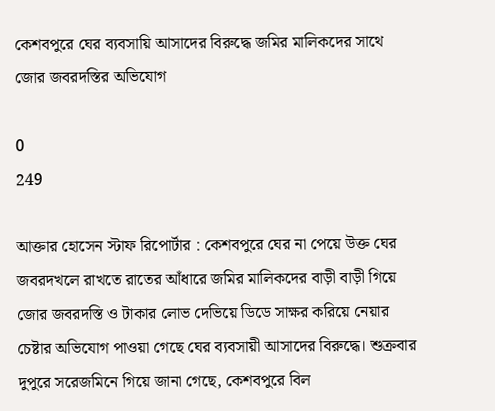কেশবপুরে ঘের ব্যবসায়ি আসাদের বিরুদ্ধে জমির মালিকদের সাথে জোর জবরদস্তির অভিযোগ

0
249

আক্তার হোসেন স্টাফ রিপোর্টার : কেশবপুরে ঘের না পেয়ে উক্ত ঘের জবরদখলে রাখতে রাতের আঁধারে জমির মালিকদের বাড়ী বাড়ী গিয়ে জোর জবরদস্তি ও টাকার লোভ দেভিয়ে ডিডে সাক্ষর করিয়ে নেয়ার চেষ্টার অভিযোগ পাওয়া গেছে ঘের ব্যবসায়ী আসাদের বিরুদ্ধে। শুক্রবার দুপুরে সরেজমিনে গিয়ে জানা গেছে, কেশবপুরে বিল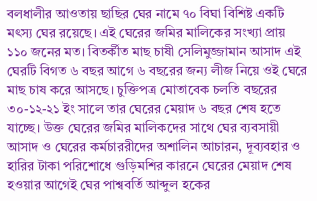বলধালীর আওতায় ছাছির ঘের নামে ৭০ বিঘা বিশিষ্ট একটি মৎস্য ঘের রয়েছে। এই ঘেরের জমির মালিকের সংখ্যা প্রায় ১১০ জনের মত। বিতর্কীত মাছ চাষী সেলিমুজ্জামান আসাদ এই ঘেরটি বিগত ৬ বছর আগে ৬ বছরের জন্য লীজ নিয়ে ওই ঘেরে মাছ চাষ করে আসছে। চুক্তিপত্র মোতাবেক চলতি বছরের ৩০-১২-২১ ইং সালে তার ঘেরের মেয়াদ ৬ বছর শেষ হতে যাচ্ছে। উক্ত ঘেরের জমির মালিকদের সাথে ঘের ব্যবসায়ী আসাদ ও ঘেরের কর্মচাররীদের অশালিন আচারন, দূব্যবহার ও হারির টাকা পরিশোধে গুড়িমশির কারনে ঘেরের মেয়াদ শেষ হওয়ার আগেই ঘের পাশ্ববর্তি আব্দুল হকের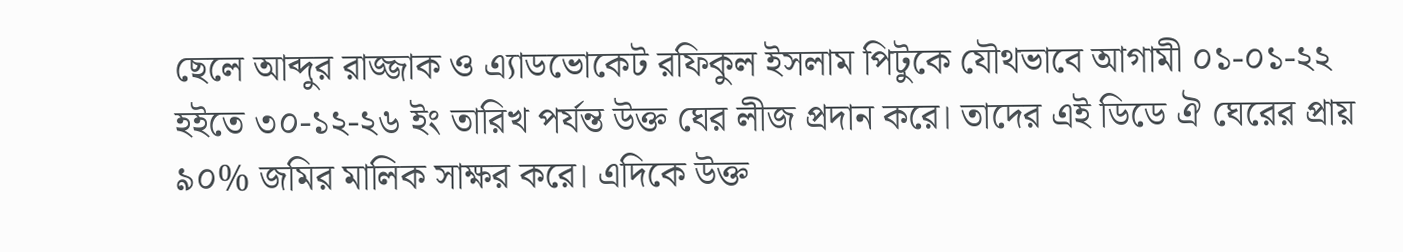ছেলে আব্দুর রাজ্জাক ও এ্যাডভোকেট রফিকুল ইসলাম পিটুকে যৌথভাবে আগামী ০১-০১-২২ হইতে ৩০-১২-২৬ ইং তারিখ পর্যন্ত উক্ত ঘের লীজ প্রদান করে। তাদের এই ডিডে ঐ ঘেরের প্রায় ৯০% জমির মালিক সাক্ষর করে। এদিকে উক্ত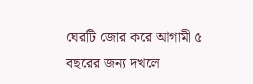ঘেরটি জোর করে আগামী ৫ বছরের জন্য দখলে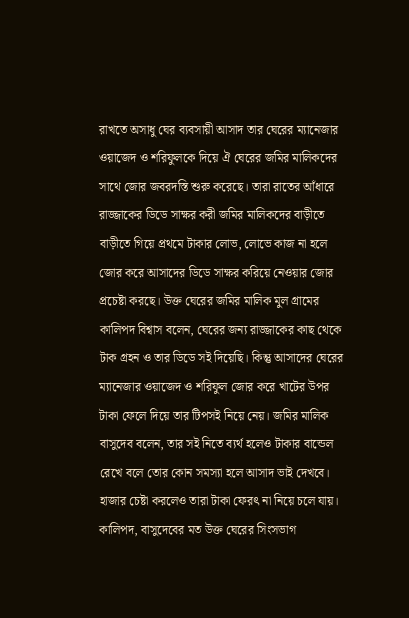রাখতে অসাধু ঘের ব্যবসায়ী আসাদ তার ঘেরের ম্যানেজার ওয়াজেদ ও শরিফুলকে দিয়ে ঐ ঘেরের জমির মালিকদের সাথে জোর জবরদস্তি শুরু করেছে। তারা রাতের আঁধারে রাজ্জাকের ডিডে সাক্ষর করী জমির মালিকদের বাড়ীতে বাড়ীতে গিয়ে প্রথমে টাকার লোভ, লোভে কাজ না হলে জোর করে আসাদের ডিডে সাক্ষর করিয়ে নেওয়ার জোর প্রচেষ্টা করছে। উক্ত ঘেরের জমির মালিক মুল গ্রামের কালিপদ বিশ্বাস বলেন, ঘেরের জন্য রাজ্জাকের কাছ থেকে টাক গ্রহন ও তার ডিডে সই দিয়েছি। কিন্তু আসাদের ঘেরের ম্যানেজার ওয়াজেদ ও শরিফুল জোর করে খাটের উপর টাকা ফেলে দিয়ে তার টিপসই নিয়ে নেয়। জমির মালিক বাসুদেব বলেন, তার সই নিতে ব্যর্থ হলেও টাকার বান্ডেল রেখে বলে তোর কোন সমস্যা হলে আসাদ ভাই দেখবে। হাজার চেষ্টা করলেও তারা টাকা ফেরৎ না নিয়ে চলে যায়। কালিপদ, বাসুদেবের মত উক্ত ঘেরের সিংসভাগ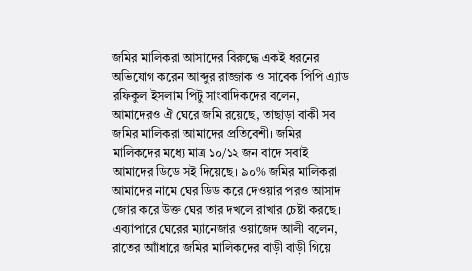জমির মালিকরা আসাদের বিরুদ্ধে একই ধরনের অভিযোগ করেন আব্দুর রাজ্জাক ও সাবেক পিপি এ্যাড রফিকুল ইসলাম পিটু সাংবাদিকদের বলেন, আমাদেরও ঐ ঘেরে জমি রয়েছে, তাছাড়া বাকী সব জমির মালিকরা আমাদের প্রতিবেশী। জমির মালিকদের মধ্যে মাত্র ১০/১২ জন বাদে সবাই আমাদের ডিডে সই দিয়েছে। ৯০% জমির মালিকরা আমাদের নামে ঘের ডিড করে দেওয়ার পরও আসাদ জোর করে উক্ত ঘের তার দখলে রাখার চেষ্টা করছে। এব্যাপারে ঘেরের ম্যানেজার ওয়াজেদ আলী বলেন, রাতের আাঁধারে জমির মালিকদের বাড়ী বাড়ী গিয়ে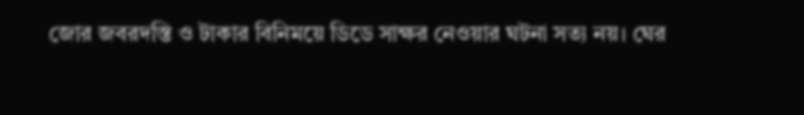জোর জবরদস্তি ও টাকার বিনিময়ে ডিডে সাক্ষর নেওয়ার ঘটনা সত্য নয়। ঘের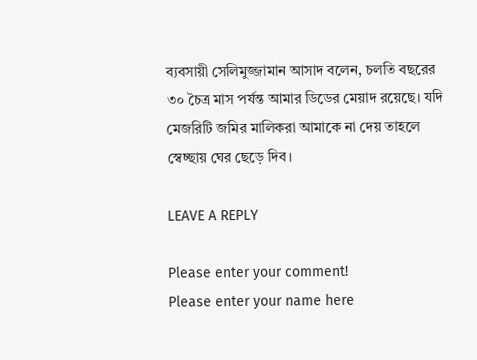ব্যবসায়ী সেলিমুজ্জামান আসাদ বলেন, চলতি বছরের ৩০ চৈত্র মাস পর্যন্ত আমার ডিডের মেয়াদ রয়েছে। যদি মেজরিটি জমির মালিকরা আমাকে না দেয় তাহলে স্বেচ্ছায় ঘের ছেড়ে দিব।

LEAVE A REPLY

Please enter your comment!
Please enter your name here